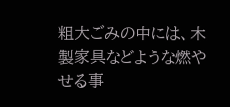粗大ごみの中には、木製家具などような燃やせる事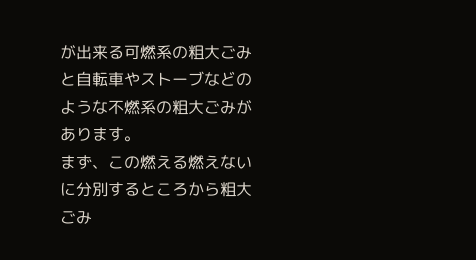が出来る可燃系の粗大ごみと自転車やストーブなどのような不燃系の粗大ごみがあります。
まず、この燃える燃えないに分別するところから粗大ごみ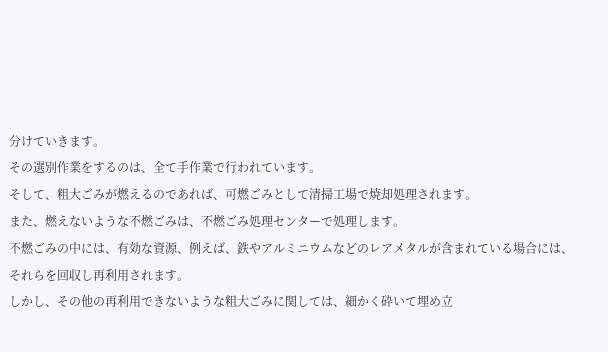分けていきます。
その選別作業をするのは、全て手作業で行われています。
そして、粗大ごみが燃えるのであれば、可燃ごみとして清掃工場で焼却処理されます。
また、燃えないような不燃ごみは、不燃ごみ処理センターで処理します。
不燃ごみの中には、有効な資源、例えば、鉄やアルミニウムなどのレアメタルが含まれている場合には、それらを回収し再利用されます。
しかし、その他の再利用できないような粗大ごみに関しては、細かく砕いて埋め立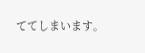ててしまいます。